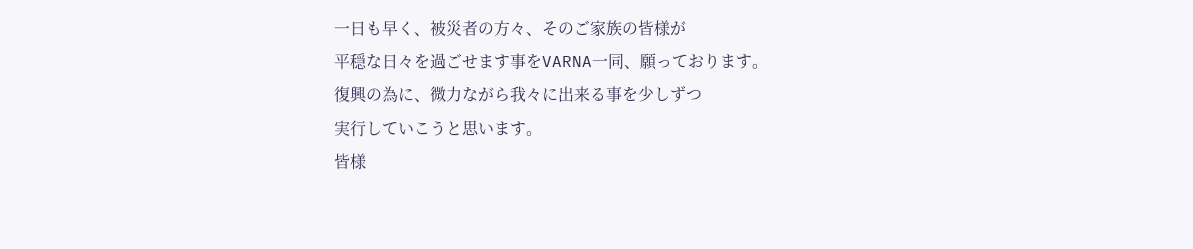一日も早く、被災者の方々、そのご家族の皆様が
平穏な日々を過ごせます事をVARNA一同、願っております。
復興の為に、微力ながら我々に出来る事を少しずつ
実行していこうと思います。
皆様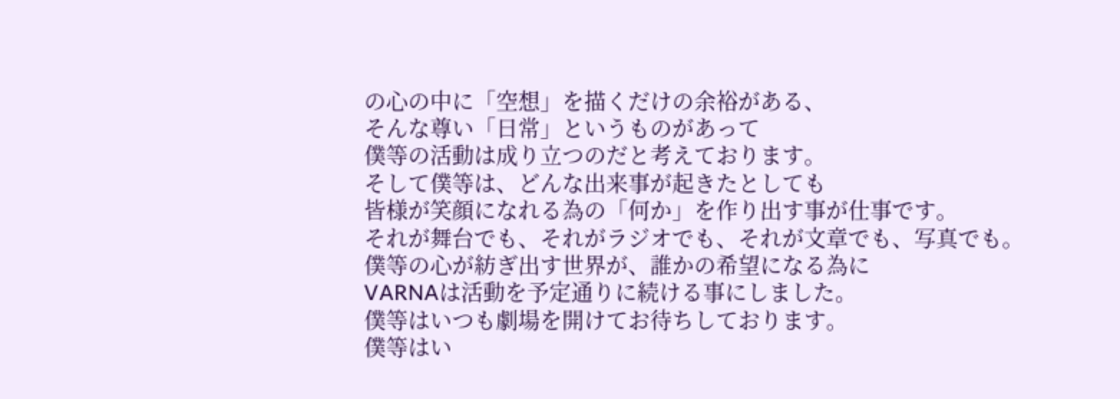の心の中に「空想」を描くだけの余裕がある、
そんな尊い「日常」というものがあって
僕等の活動は成り立つのだと考えております。
そして僕等は、どんな出来事が起きたとしても
皆様が笑顔になれる為の「何か」を作り出す事が仕事です。
それが舞台でも、それがラジオでも、それが文章でも、写真でも。
僕等の心が紡ぎ出す世界が、誰かの希望になる為に
VARNAは活動を予定通りに続ける事にしました。
僕等はいつも劇場を開けてお待ちしております。
僕等はい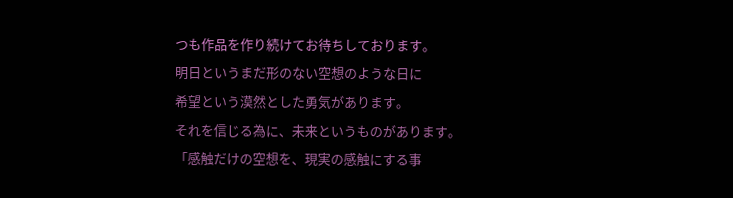つも作品を作り続けてお待ちしております。
明日というまだ形のない空想のような日に
希望という漠然とした勇気があります。
それを信じる為に、未来というものがあります。
「感触だけの空想を、現実の感触にする事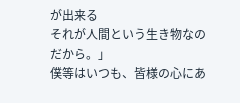が出来る
それが人間という生き物なのだから。」
僕等はいつも、皆様の心にあ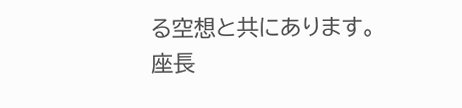る空想と共にあります。
座長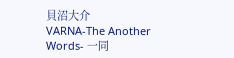貝沼大介
VARNA-The Another Words- 一同